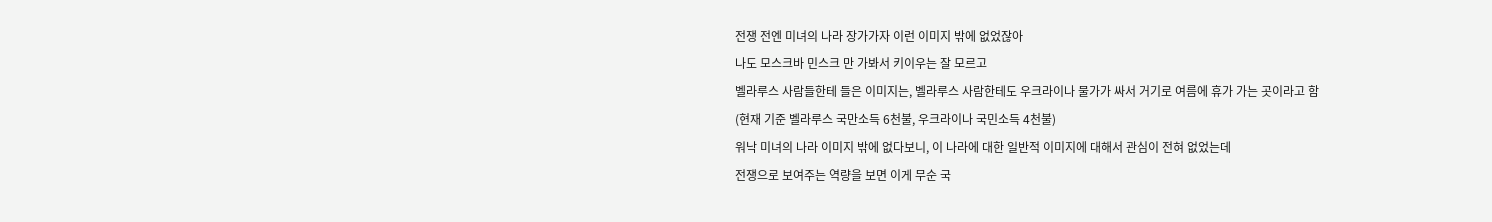전쟁 전엔 미녀의 나라 장가가자 이런 이미지 밖에 없었잖아
나도 모스크바 민스크 만 가봐서 키이우는 잘 모르고
벨라루스 사람들한테 들은 이미지는, 벨라루스 사람한테도 우크라이나 물가가 싸서 거기로 여름에 휴가 가는 곳이라고 함
(현재 기준 벨라루스 국만소득 6천불, 우크라이나 국민소득 4천불)
워낙 미녀의 나라 이미지 밖에 없다보니, 이 나라에 대한 일반적 이미지에 대해서 관심이 전혀 없었는데
전쟁으로 보여주는 역량을 보면 이게 무순 국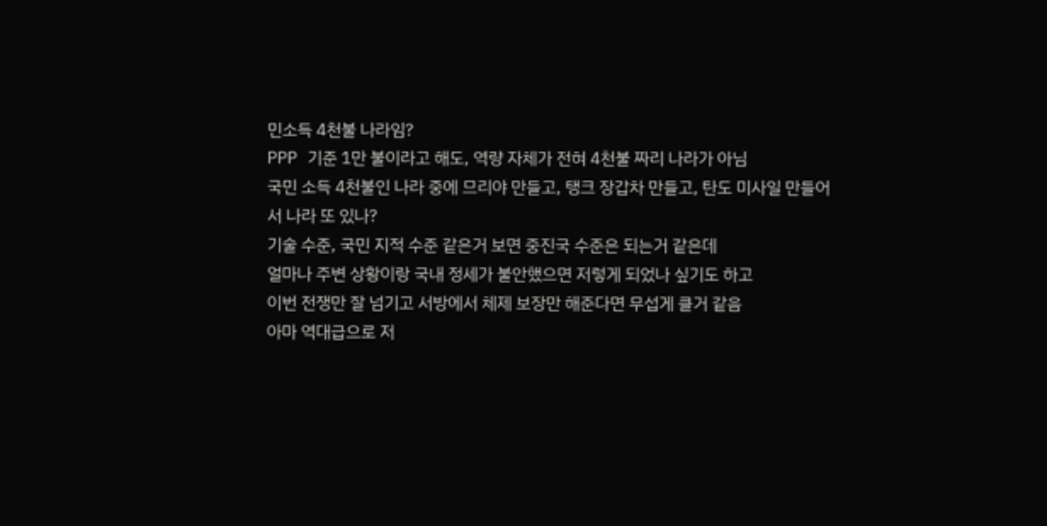민소득 4천불 나라임?
PPP 기준 1만 불이라고 해도, 역량 자체가 전혀 4천불 짜리 나라가 아님
국민 소득 4천불인 나라 중에 므리야 만들고, 탱크 장갑차 만들고, 탄도 미사일 만들어서 나라 또 있나?
기술 수준, 국민 지적 수준 같은거 보면 중진국 수준은 되는거 같은데
얼마나 주변 상황이랑 국내 정세가 불안했으면 저렇게 되었나 싶기도 하고
이번 전쟁만 잘 넘기고 서방에서 체제 보장만 해준다면 무섭게 클거 같음
아마 역대급으로 저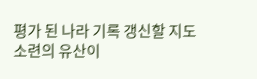평가 된 나라 기록 갱신할 지도
소련의 유산이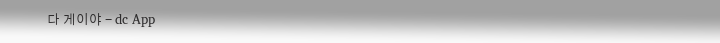다 게이야 - dc App